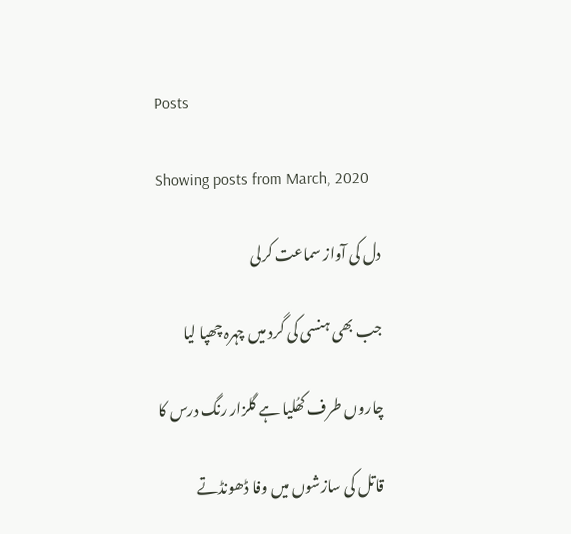Posts

Showing posts from March, 2020

دل کی آواز سماعت کرلی

جب بھی ہنسی کی گرد میں چہرہ چھپا لیا

چاروں طرف کھُلیا ہے گلزار رنگ درس کا

قاتل کی سازشوں میں وفا ڈھونڈتے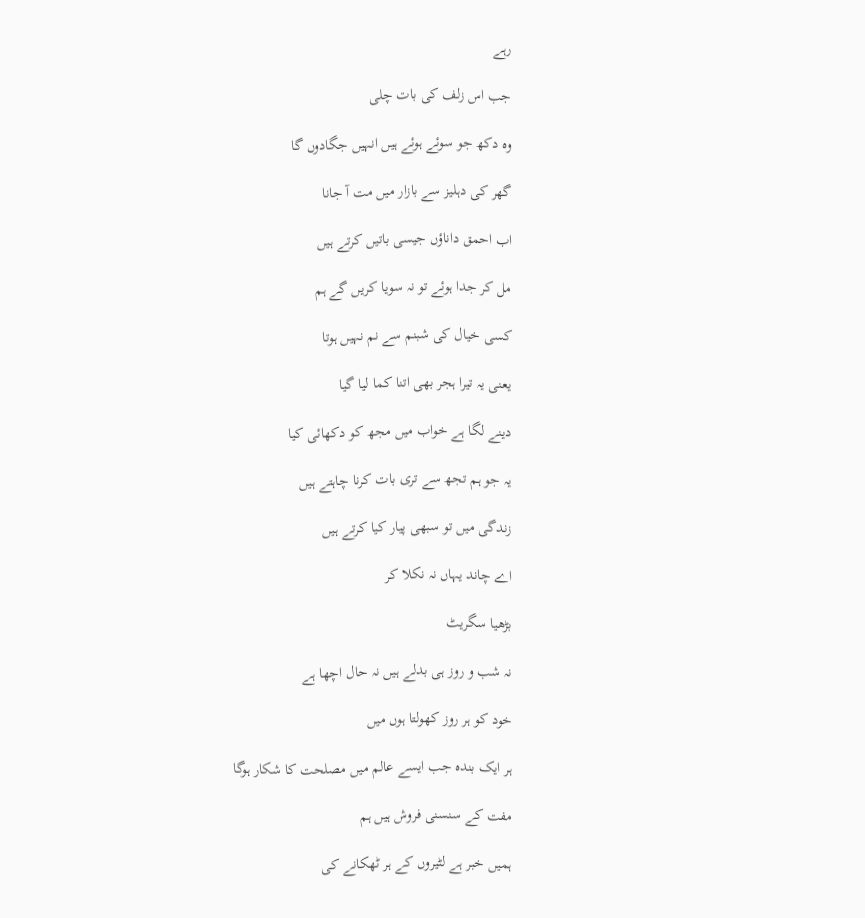رہے

جب اس زلف کی بات چلی

وہ دکھ جو سوئے ہوئے ہیں انہیں جگادوں گا

گھر کی دہلیز سے بازار میں مت آ جانا

اب احمق داناؤں جیسی باتیں کرتے ہیں

مل کر جدا ہوئے تو نہ سویا کریں گے ہم

کسی خیال کی شبنم سے نم نہیں ہوتا

یعنی یہ تیرا ہجر بھی اتنا کما لیا گیا

دینے لگا ہے خواب میں مجھ کو دکھائی کیا

یہ جو ہم تجھ سے تری بات کرنا چاہتے ہیں

زندگی میں تو سبھی پیار کیا کرتے ہیں

اے چاند یہاں نہ نکلا کر

بڑھیا سگریٹ

نہ شب و روز ہی بدلے ہیں نہ حال اچھا ہے

خود کو ہر روز کھولتا ہوں میں

ہر ایک بندہ جب ایسے عالم میں مصلحت کا شکار ہوگا

مفت کے سنسنی فروش ہیں ہم

ہمیں خبر ہے لٹیروں کے ہر ٹھکانے کی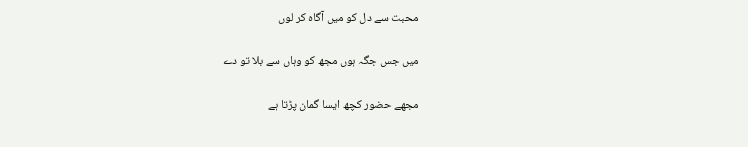محبت سے دل کو میں آگاہ کر لوں

میں جس جگہ ہوں مجھ کو وہاں سے بلا تو دے

مجھے حضور کچھ ایسا گمان پڑتا ہے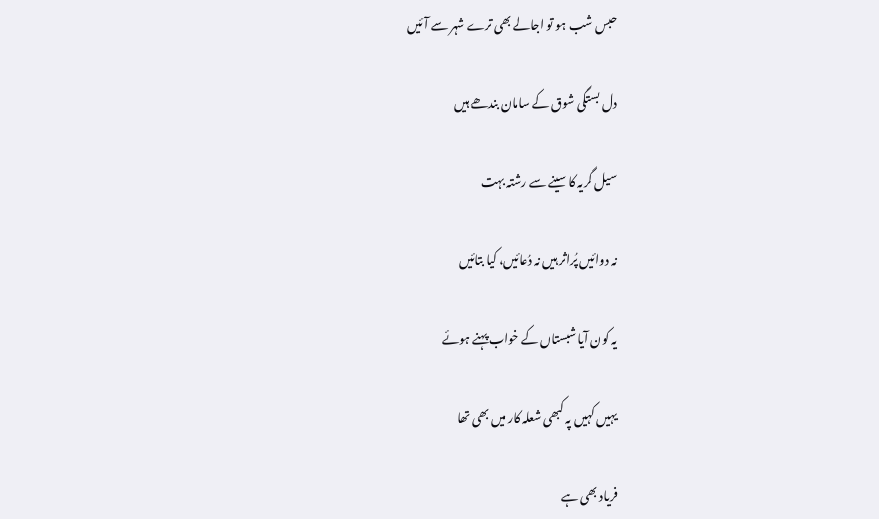حبس شب ہو تو اجالے بھی ترے شہر سے آئیں

دل بستگی شوق کے سامان بندھے ہیں

سیل گریہ کا سینے سے رشتہ بہت

نہ دوائیں پُراثر ہیں نہ دُعائیں، کیا بتائیں

یہ کون آیا شبستاں کے خواب پہنے ہوئے

یہیں کہیں پہ کبھی شعلہ کار میں بھی تھا

فریاد بھی ہے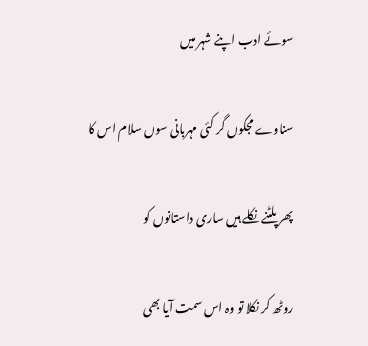سوئے ادب اپنے شہر میں

سناوے مجکوں گر کئی مہربانی سوں سلام اس کا

پھر پلٹنے نکلے ہیں ساری داستانوں کو

روٹھ کر نکلا تو وہ اس سمت آیا بھی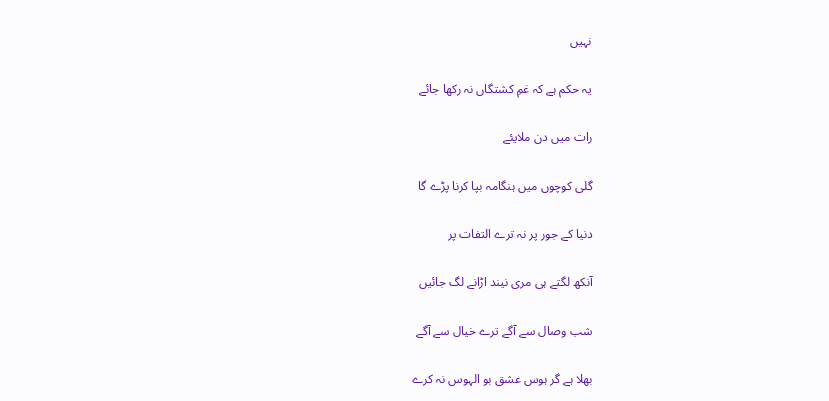نہیں

یہ حکم ہے کہ غمِ کشتگاں نہ رکھا جائے

رات میں دن ملایئے

گلی کوچوں میں ہنگامہ بپا کرنا پڑے گا

دنیا کے جور پر نہ ترے التفات پر

آنکھ لگتے ہی مری نیند اڑانے لگ جائیں

شب وصال سے آگے ترے خیال سے آگے

بھلا ہے گر ہوس عشق بو الہوس نہ کرے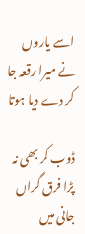اسے یاروں نے میرا رقعہ جا کر دے دیا ہوتا

ڈوب کر بھی نہ پڑا فرق گراں جانی میں